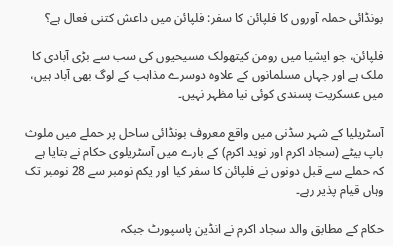بونڈائی حملہ آوروں کا فلپائن کا سفر: فلپائن میں داعش کتنی فعال ہے؟

فلپائن، جو ایشیا میں رومن کیتھولک مسیحیوں کی سب سے بڑی آبادی کا ملک ہے اور جہاں مسلمانوں کے علاوہ دوسرے مذاہب کے لوگ بھی آباد ہیں، میں عسکریت پسندی کوئی نیا مظہر نہیں۔

آسٹریلیا کے شہر سڈنی میں واقع معروف بونڈائی ساحل پر حملے میں ملوث باپ بیٹے (سجاد اکرم اور نوید اکرم) کے بارے میں آسٹریلوی حکام نے بتایا ہے کہ حملے سے قبل دونوں نے فلپائن کا سفر کیا اور یکم نومبر سے 28 نومبر تک وہاں قیام پذیر رہے۔

حکام کے مطابق والد سجاد اکرم نے انڈین پاسپورٹ جبکہ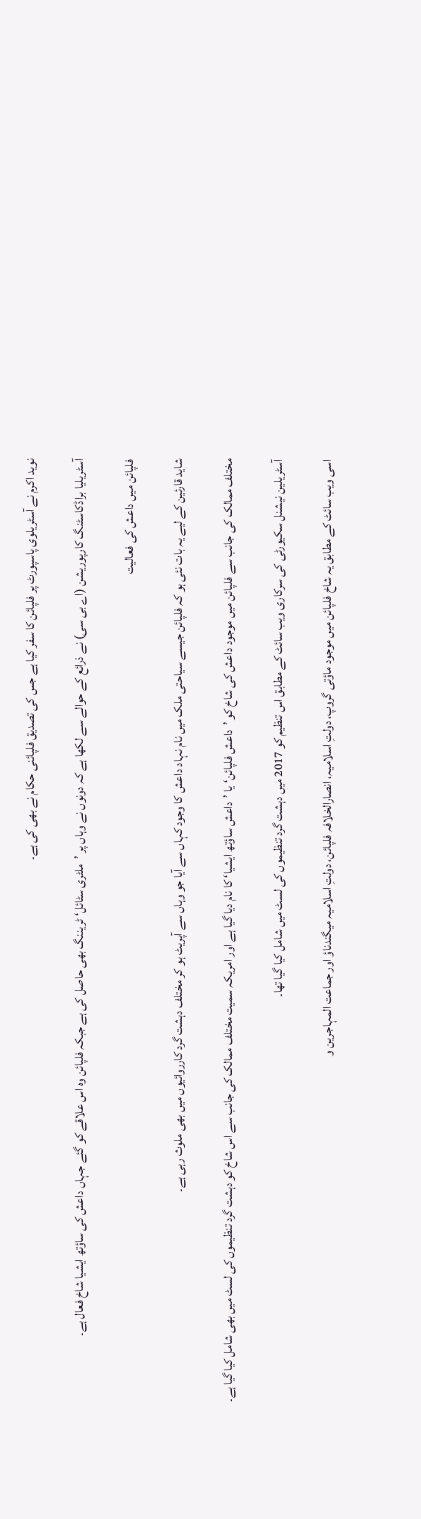نوید اکرم نے آسٹریلوی پاسپورٹ پر فلپائن کا سفر کیا ہے جس کی تصدیق فلپائنی حکام نے بھی کی ہے۔

آسٹریلیا براڈکاسٹنگ کارپوریشن (اے بی سی) نے ذرائع کے حوالے سے لکھا ہے کہ دونوں نے وہاں پر ’ملٹری سٹائل‘ ٹریننگ بھی حاصل کی ہے جبکہ فلپائن وہ اس علاقے کو گئے جہاں داعش کی ساؤتھ ایشیا شاخ فعال ہے۔

فلپائن میں داعش کی فعالیت

شاید قارئین کے لیے یہ بات نئی ہو کہ فلپائن جیسے سیاحتی ملک میں نام نہاد داعش کا وجود کہاں سے آیا جو وہاں سے آپریٹ ہو کر مختلف دہشت گرد کارروائیوں میں بھی ملوث رہی ہے۔

مختلف ممالک کی جانب سے فلپائن میں موجود داعش کی شاخ کو ’داعش فلپائن‘ یا ’داعش ساؤتھ ایشیا‘ کا نام دیا گیا ہے اور امریکہ سمیت مختلف ممالک کی جانب سے اس شاخ کو دہشت گرد تنظیموں کی لسٹ میں بھی شامل کیا گیا ہے۔

آسٹریلین نیشنل سکیورٹی کی سرکاری ویب سائٹ کے مطابق اس تنظیم کو 2017 میں دہشت گرد تنظیموں کی لسٹ میں شامل کیا گیا تھا۔

اسی ویب سائٹ کے مطابق یہ شاخ فلپائن میں موجود ماؤتی گروپ، دولتِ اسلامیہ، انصارالخلافہ فلپائن، دولتِ اسلامیہ میگندناؤ اور جماعت المہاجرین و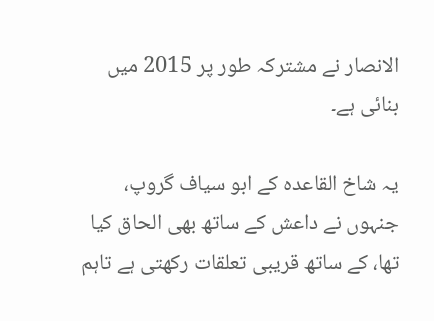الانصار نے مشترکہ طور پر 2015 میں بنائی ہے۔

یہ شاخ القاعدہ کے ابو سیاف گروپ، جنہوں نے داعش کے ساتھ بھی الحاق کیا تھا، کے ساتھ قریبی تعلقات رکھتی ہے تاہم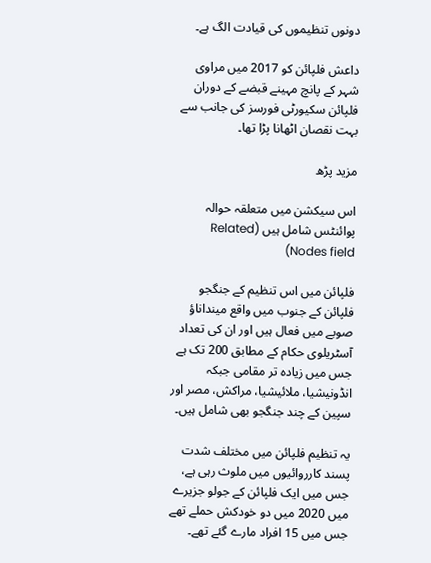دونوں تنظیموں کی قیادت الگ ہے۔

داعش فلپائن کو 2017 میں مراوی شہر کے پانچ مہینے قبضے کے دوران فلپائن سکیورٹی فورسز کی جانب سے بہت نقصان اٹھانا پڑا تھا۔

مزید پڑھ

اس سیکشن میں متعلقہ حوالہ پوائنٹس شامل ہیں (Related Nodes field)

فلپائن میں اس تنظیم کے جنگجو فلپائن کے جنوب میں واقع مینداناؤ صوبے میں فعال ہیں اور ان کی تعداد آسٹریلوی حکام کے مطابق 200 تک ہے جس میں زیادہ تر مقامی جبکہ انڈونیشیا، ملائیشیا، مراکش، مصر اور سپین کے چند جنگجو بھی شامل ہیں۔

یہ تنظیم فلپائن میں مختلف شدت پسند کارروائیوں میں ملوث رہی ہے، جس میں ایک فلپائن کے جولو جزیرے میں 2020 میں دو خودکش حملے تھے جس میں 15 افراد مارے گئے تھے۔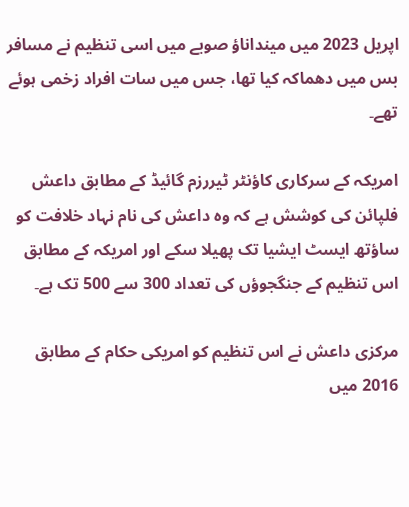اپریل 2023 میں مینداناؤ صوبے میں اسی تنظیم نے مسافر بس میں دھماکہ کیا تھا، جس میں سات افراد زخمی ہوئے تھے۔

امریکہ کے سرکاری کاؤنٹر ٹیررزم گائیڈ کے مطابق داعش فلپائن کی کوشش ہے کہ وہ داعش کی نام نہاد خلافت کو ساؤتھ ایسٹ ایشیا تک پھیلا سکے اور امریکہ کے مطابق اس تنظیم کے جنگجوؤں کی تعداد 300 سے 500 تک ہے۔

مرکزی داعش نے اس تنظیم کو امریکی حکام کے مطابق 2016 میں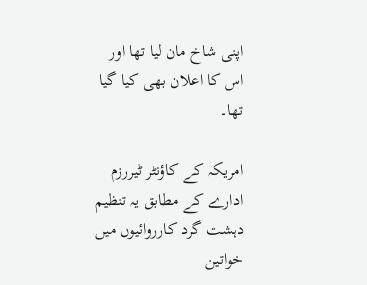اپنی شاخ مان لیا تھا اور اس کا اعلان بھی کیا گیا تھا۔

امریکہ کے کاؤنٹر ٹیررزم ادارے کے مطابق یہ تنظیم دہشت گرد کارروائیوں میں خواتین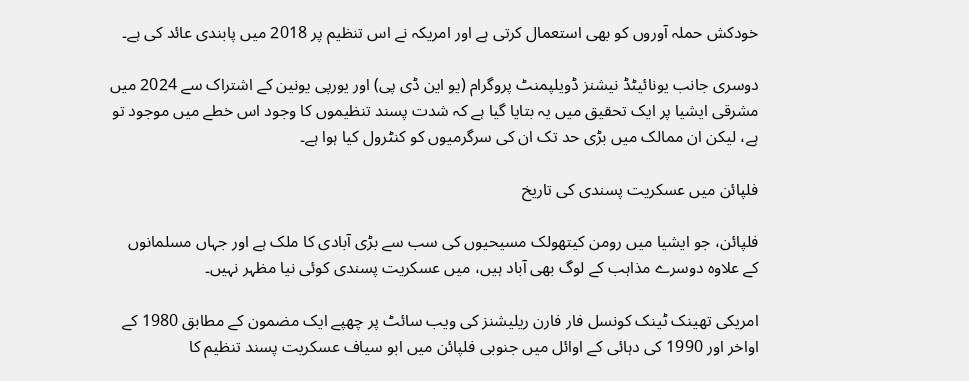خودکش حملہ آوروں کو بھی استعمال کرتی ہے اور امریکہ نے اس تنظیم پر 2018 میں پابندی عائد کی ہے۔

دوسری جانب یونائیٹڈ نیشنز ڈویلپمنٹ پروگرام (یو این ڈی پی) اور یورپی یونین کے اشتراک سے 2024 میں مشرقی ایشیا پر ایک تحقیق میں یہ بتایا گیا ہے کہ شدت پسند تنظیموں کا وجود اس خطے میں موجود تو ہے، لیکن ان ممالک میں بڑی حد تک ان کی سرگرمیوں کو کنٹرول کیا ہوا ہے۔

فلپائن میں عسکریت پسندی کی تاریخ

فلپائن، جو ایشیا میں رومن کیتھولک مسیحیوں کی سب سے بڑی آبادی کا ملک ہے اور جہاں مسلمانوں کے علاوہ دوسرے مذاہب کے لوگ بھی آباد ہیں، میں عسکریت پسندی کوئی نیا مظہر نہیں۔

امریکی تھینک ٹینک کونسل فار فارن ریلیشنز کی ویب سائٹ پر چھپے ایک مضمون کے مطابق 1980 کے اواخر اور 1990 کی دہائی کے اوائل میں جنوبی فلپائن میں ابو سیاف عسکریت پسند تنظیم کا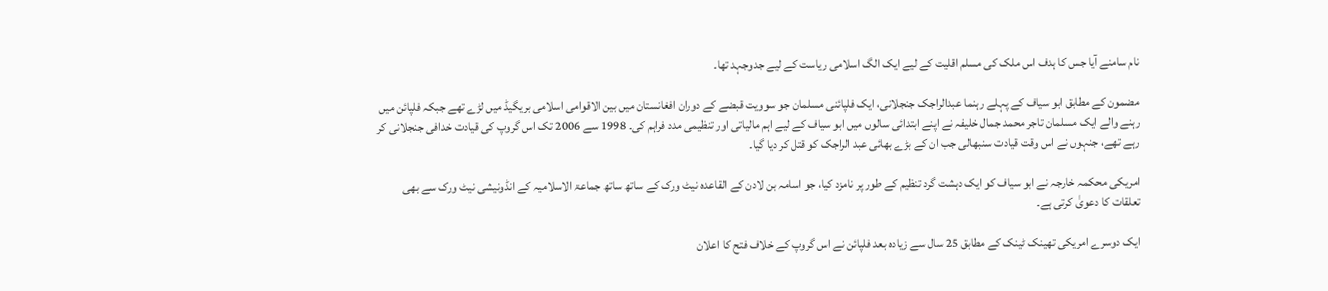نام سامنے آیا جس کا ہدف اس ملک کی مسلم اقلیت کے لیے ایک الگ اسلامی ریاست کے لیے جدوجہد تھا۔

مضمون کے مطابق ابو سیاف کے پہلے رہنما عبدالراجک جنجلانی، ایک فلپائنی مسلمان جو سوویت قبضے کے دوران افغانستان میں بین الاقوامی اسلامی بریگیڈ میں لڑے تھے جبکہ فلپائن میں رہنے والے ایک مسلمان تاجر محمد جمال خلیفہ نے اپنے ابتدائی سالوں میں ابو سیاف کے لیے اہم مالیاتی اور تنظیمی مدد فراہم کی۔ 1998 سے 2006 تک اس گروپ کی قیادت خدافی جنجلانی کر رہے تھے، جنہوں نے اس وقت قیادت سنبھالی جب ان کے بڑے بھائی عبد الراجک کو قتل کر دیا گیا۔

امریکی محکمہ خارجہ نے ابو سیاف کو ایک دہشت گرد تنظیم کے طور پر نامزد کیا، جو اسامہ بن لادن کے القاعدہ نیٹ ورک کے ساتھ ساتھ جماعۃ الاسلامیہ کے انڈونیشی نیٹ ورک سے بھی تعلقات کا دعویٰ کرتی ہے۔

ایک دوسرے امریکی تھینک ٹینک کے مطابق 25 سال سے زیادہ بعد فلپائن نے اس گروپ کے خلاف فتح کا اعلان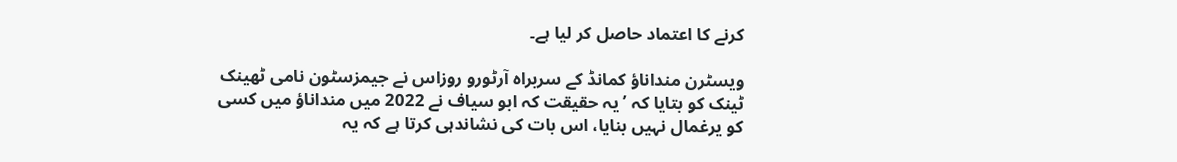کرنے کا اعتماد حاصل کر لیا ہے۔

ویسٹرن منداناؤ کمانڈ کے سربراہ آرٹورو روزاس نے جیمزسٹون نامی ٹھینک ٹینک کو بتایا کہ ’یہ حقیقت کہ ابو سیاف نے 2022 میں منداناؤ میں کسی کو یرغمال نہیں بنایا، اس بات کی نشاندہی کرتا ہے کہ یہ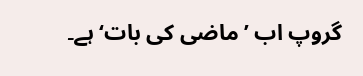گروپ اب ’ماضی کی بات‘ ہے۔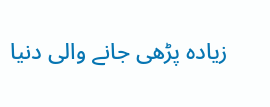زیادہ پڑھی جانے والی دنیا